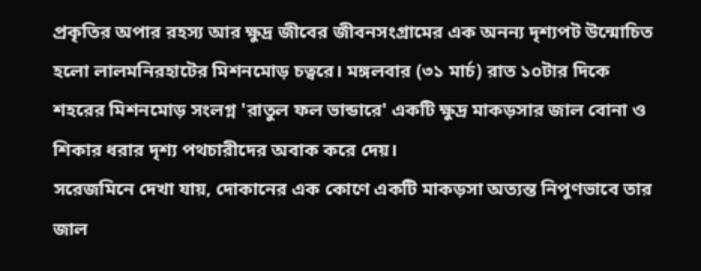প্রকৃতির অপার রহস্য আর ক্ষুদ্র জীবের জীবনসংগ্রামের এক অনন্য দৃশ্যপট উন্মোচিত হলো লালমনিরহাটের মিশনমোড় চত্বরে। মঙ্গলবার (৩১ মার্চ) রাত ১০টার দিকে শহরের মিশনমোড় সংলগ্ন 'রাতুল ফল ভান্ডারে' একটি ক্ষুদ্র মাকড়সার জাল বোনা ও শিকার ধরার দৃশ্য পথচারীদের অবাক করে দেয়।
সরেজমিনে দেখা যায়, দোকানের এক কোণে একটি মাকড়সা অত্যন্ত নিপুণভাবে তার জাল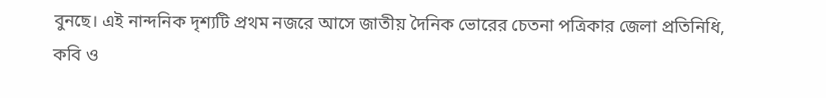বুনছে। এই নান্দনিক দৃশ্যটি প্রথম নজরে আসে জাতীয় দৈনিক ভোরের চেতনা পত্রিকার জেলা প্রতিনিধি, কবি ও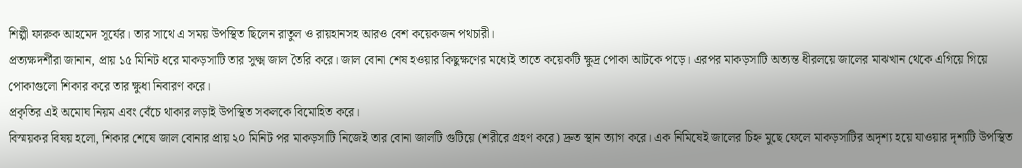শিল্পী ফারুক আহমেদ সূর্যের। তার সাথে এ সময় উপস্থিত ছিলেন রাতুল ও রায়হানসহ আরও বেশ কয়েকজন পথচারী।
প্রত্যক্ষদর্শীরা জানান, প্রায় ১৫ মিনিট ধরে মাকড়সাটি তার সুক্ষ্ম জাল তৈরি করে। জাল বোনা শেষ হওয়ার কিছুক্ষণের মধ্যেই তাতে কয়েকটি ক্ষুদ্র পোকা আটকে পড়ে। এরপর মাকড়সাটি অত্যন্ত ধীরলয়ে জালের মাঝখান থেকে এগিয়ে গিয়ে পোকাগুলো শিকার করে তার ক্ষুধা নিবারণ করে।
প্রকৃতির এই অমোঘ নিয়ম এবং বেঁচে থাকার লড়াই উপস্থিত সকলকে বিমোহিত করে।
বিস্ময়কর বিষয় হলো, শিকার শেষে জাল বোনার প্রায় ২০ মিনিট পর মাকড়সাটি নিজেই তার বোনা জালটি গুটিয়ে (শরীরে গ্রহণ করে) দ্রুত স্থান ত্যাগ করে। এক নিমিষেই জালের চিহ্ন মুছে ফেলে মাকড়সাটির অদৃশ্য হয়ে যাওয়ার দৃশ্যটি উপস্থিত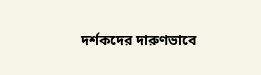দর্শকদের দারুণভাবে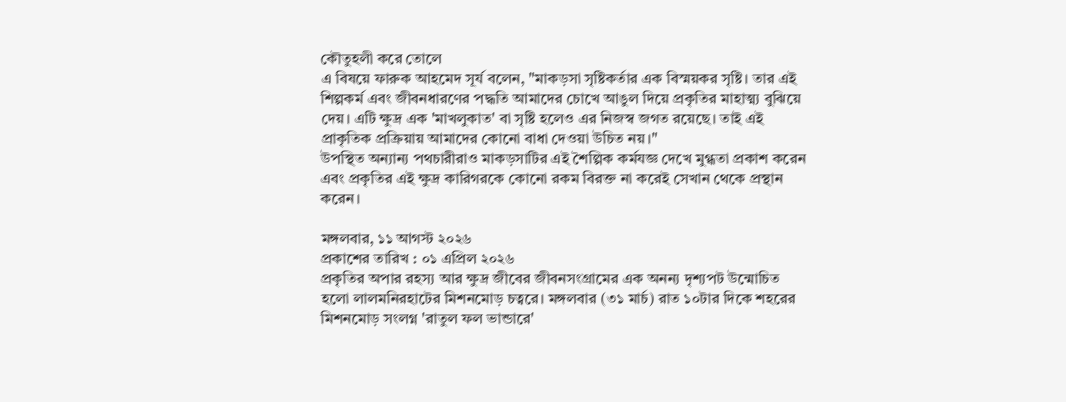কৌতুহলী করে তোলে
এ বিষয়ে ফারুক আহমেদ সূর্য বলেন, "মাকড়সা সৃষ্টিকর্তার এক বিস্ময়কর সৃষ্টি। তার এই শিল্পকর্ম এবং জীবনধারণের পদ্ধতি আমাদের চোখে আঙুল দিয়ে প্রকৃতির মাহাত্ম্য বুঝিয়ে দেয়। এটি ক্ষুদ্র এক 'মাখলুকাত' বা সৃষ্টি হলেও এর নিজস্ব জগত রয়েছে। তাই এই প্রাকৃতিক প্রক্রিয়ায় আমাদের কোনো বাধা দেওয়া উচিত নয়।"
উপস্থিত অন্যান্য পথচারীরাও মাকড়সাটির এই শৈল্পিক কর্মযজ্ঞ দেখে মুগ্ধতা প্রকাশ করেন এবং প্রকৃতির এই ক্ষুদ্র কারিগরকে কোনো রকম বিরক্ত না করেই সেখান থেকে প্রস্থান করেন।

মঙ্গলবার, ১১ আগস্ট ২০২৬
প্রকাশের তারিখ : ০১ এপ্রিল ২০২৬
প্রকৃতির অপার রহস্য আর ক্ষুদ্র জীবের জীবনসংগ্রামের এক অনন্য দৃশ্যপট উন্মোচিত হলো লালমনিরহাটের মিশনমোড় চত্বরে। মঙ্গলবার (৩১ মার্চ) রাত ১০টার দিকে শহরের মিশনমোড় সংলগ্ন 'রাতুল ফল ভান্ডারে'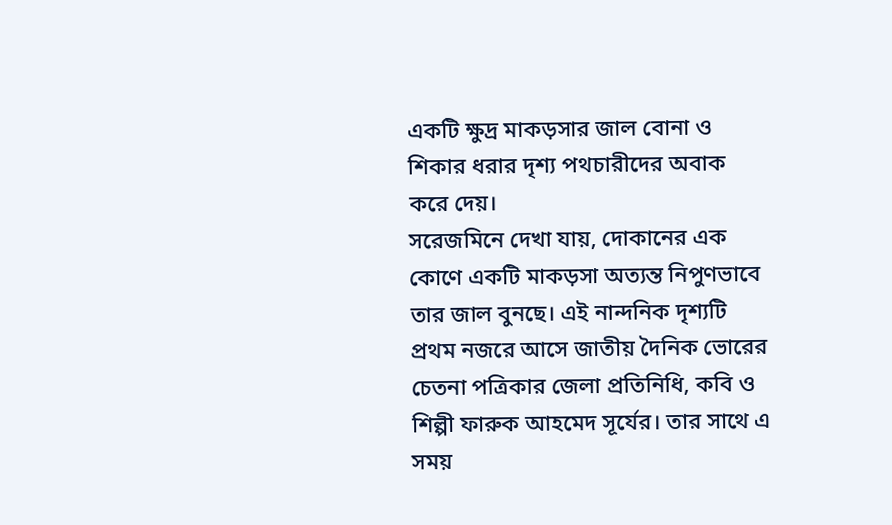একটি ক্ষুদ্র মাকড়সার জাল বোনা ও শিকার ধরার দৃশ্য পথচারীদের অবাক করে দেয়।
সরেজমিনে দেখা যায়, দোকানের এক কোণে একটি মাকড়সা অত্যন্ত নিপুণভাবে তার জাল বুনছে। এই নান্দনিক দৃশ্যটি প্রথম নজরে আসে জাতীয় দৈনিক ভোরের চেতনা পত্রিকার জেলা প্রতিনিধি, কবি ও শিল্পী ফারুক আহমেদ সূর্যের। তার সাথে এ সময়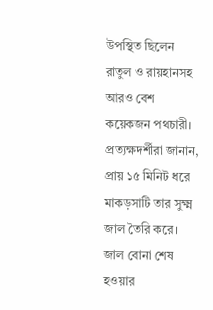উপস্থিত ছিলেন রাতুল ও রায়হানসহ আরও বেশ কয়েকজন পথচারী।
প্রত্যক্ষদর্শীরা জানান, প্রায় ১৫ মিনিট ধরে মাকড়সাটি তার সুক্ষ্ম জাল তৈরি করে। জাল বোনা শেষ হওয়ার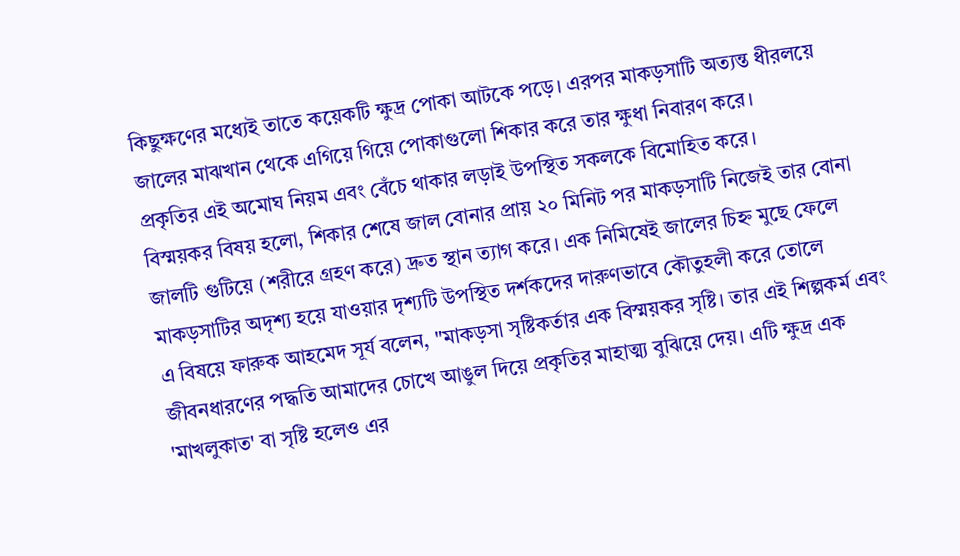কিছুক্ষণের মধ্যেই তাতে কয়েকটি ক্ষুদ্র পোকা আটকে পড়ে। এরপর মাকড়সাটি অত্যন্ত ধীরলয়ে জালের মাঝখান থেকে এগিয়ে গিয়ে পোকাগুলো শিকার করে তার ক্ষুধা নিবারণ করে।
প্রকৃতির এই অমোঘ নিয়ম এবং বেঁচে থাকার লড়াই উপস্থিত সকলকে বিমোহিত করে।
বিস্ময়কর বিষয় হলো, শিকার শেষে জাল বোনার প্রায় ২০ মিনিট পর মাকড়সাটি নিজেই তার বোনা জালটি গুটিয়ে (শরীরে গ্রহণ করে) দ্রুত স্থান ত্যাগ করে। এক নিমিষেই জালের চিহ্ন মুছে ফেলে মাকড়সাটির অদৃশ্য হয়ে যাওয়ার দৃশ্যটি উপস্থিত দর্শকদের দারুণভাবে কৌতুহলী করে তোলে
এ বিষয়ে ফারুক আহমেদ সূর্য বলেন, "মাকড়সা সৃষ্টিকর্তার এক বিস্ময়কর সৃষ্টি। তার এই শিল্পকর্ম এবং জীবনধারণের পদ্ধতি আমাদের চোখে আঙুল দিয়ে প্রকৃতির মাহাত্ম্য বুঝিয়ে দেয়। এটি ক্ষুদ্র এক 'মাখলুকাত' বা সৃষ্টি হলেও এর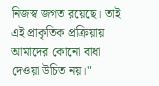নিজস্ব জগত রয়েছে। তাই এই প্রাকৃতিক প্রক্রিয়ায় আমাদের কোনো বাধা দেওয়া উচিত নয়।"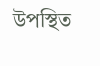উপস্থিত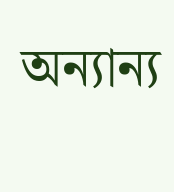অন্যান্য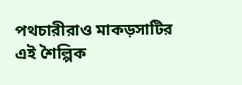পথচারীরাও মাকড়সাটির এই শৈল্পিক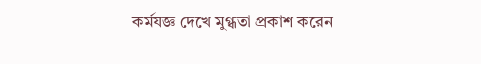কর্মযজ্ঞ দেখে মুগ্ধতা প্রকাশ করেন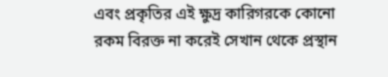এবং প্রকৃতির এই ক্ষুদ্র কারিগরকে কোনো রকম বিরক্ত না করেই সেখান থেকে প্রস্থান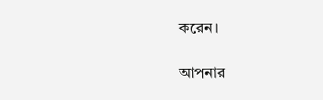করেন।

আপনার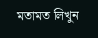মতামত লিখুন